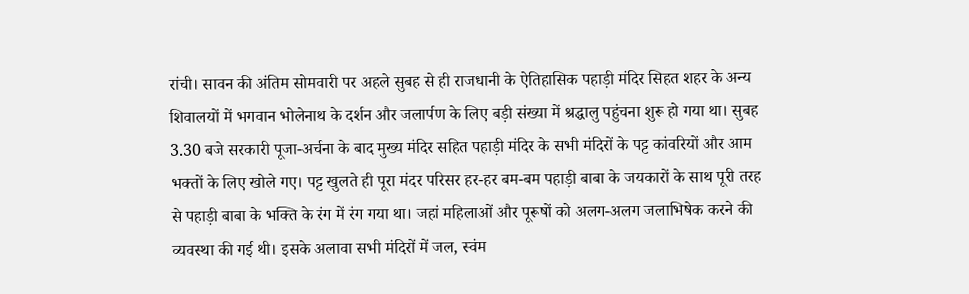रांची। सावन की अंतिम सोमवारी पर अहले सुबह से ही राजधानी के ऐतिहासिक पहाड़ी मंदिर सिहत शहर के अन्य शिवालयों में भगवान भोलेनाथ के दर्शन और जलार्पण के लिए बड़ी संख्या में श्रद्धालु पहुंचना शुरू हो गया था। सुबह 3.30 बजे सरकारी पूजा-अर्चना के बाद मुख्य मंदिर सहित पहाड़ी मंदिर के सभी मंदिरों के पट्ट कांवरियों और आम भक्तों के लिए खोले गए। पट्ट खुलते ही पूरा मंदर परिसर हर-हर बम-बम पहाड़ी बाबा के जयकारों के साथ पूरी तरह से पहाड़ी बाबा के भक्ति के रंग में रंग गया था। जहां महिलाओं और पूरूषों को अलग-अलग जलाभिषेक करने की व्यवस्था की गई थी। इसके अलावा सभी मंदिरों में जल, स्वंम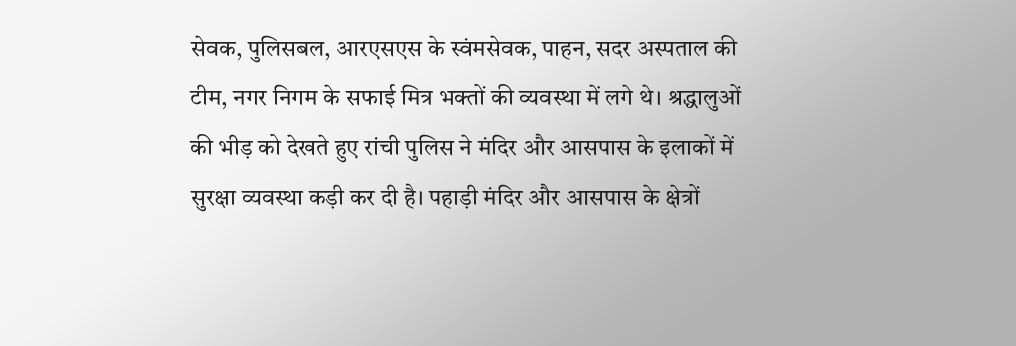सेवक, पुलिसबल, आरएसएस के स्वंमसेवक, पाहन, सदर अस्पताल की टीम, नगर निगम के सफाई मित्र भक्तों की व्यवस्था में लगे थे। श्रद्धालुओं की भीड़ को देखते हुए रांची पुलिस ने मंदिर और आसपास के इलाकों में सुरक्षा व्यवस्था कड़ी कर दी है। पहाड़ी मंदिर और आसपास के क्षेत्रों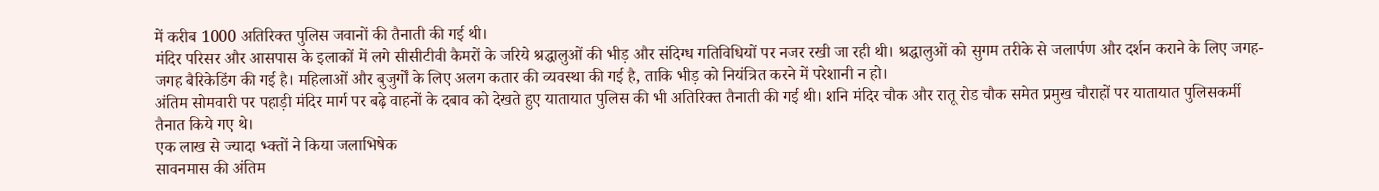में करीब 1000 अतिरिक्त पुलिस जवानों की तैनाती की गई थी।
मंदिर परिसर और आसपास के इलाकों में लगे सीसीटीवी कैमरों के जरिये श्रद्धालुओं की भीड़ और संदिग्ध गतिविधियों पर नजर रखी जा रही थी। श्रद्धालुओं को सुगम तरीके से जलार्पण और दर्शन कराने के लिए जगह-जगह बैरिकेडिंग की गई है। महिलाओं और बुजुर्गों के लिए अलग कतार की व्यवस्था की गई है, ताकि भीड़ को नियंत्रित करने में परेशानी न हो।
अंतिम सोमवारी पर पहाड़ी मंदिर मार्ग पर बढ़े वाहनों के दबाव को देखते हुए यातायात पुलिस की भी अतिरिक्त तैनाती की गई थी। शनि मंदिर चौक और रातू रोड चौक समेत प्रमुख चौराहों पर यातायात पुलिसकर्मी तैनात किये गए थे।
एक लाख से ज्यादा भ्क्तों ने किया जलाभिषेक
सावनमास की अंतिम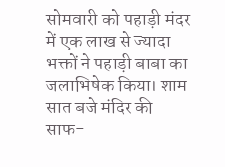सोमवारी को पहाड़ी मंदर में एक लाख से ज्यादा भक्तों ने पहाड़ी बाबा का जलाभिषेक किया। शाम सात बजे मंदिर की साफ-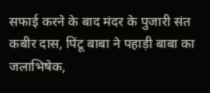सफाई करने के बाद मंदर के पुजारी संत कबीर दास, पिंटू बाबा ने पहाड़ी बाबा का जलाभिषेक,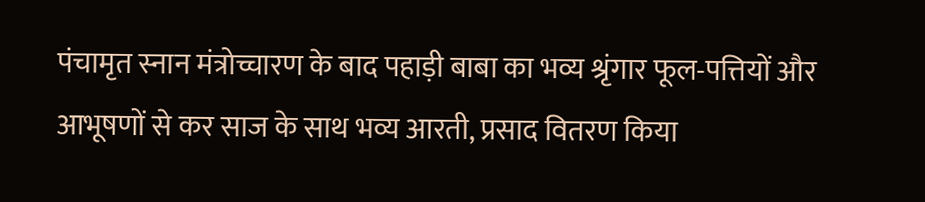पंचामृत स्नान मंत्रोच्चारण के बाद पहाड़ी बाबा का भव्य श्रृंगार फूल-पत्तियों और आभूषणों से कर साज के साथ भव्य आरती, प्रसाद वितरण किया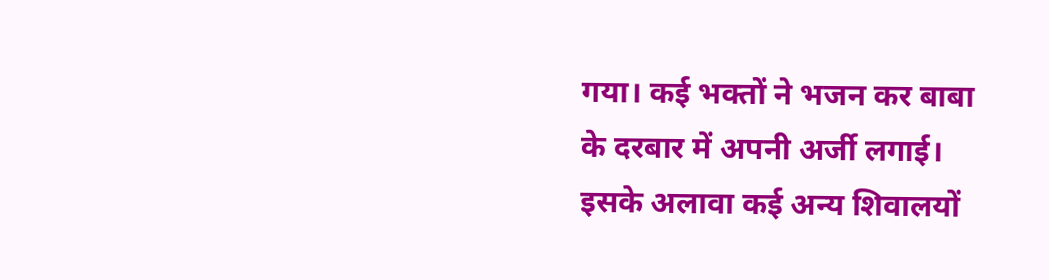गया। कई भक्तों ने भजन कर बाबा के दरबार में अपनी अर्जी लगाई। इसके अलावा कई अन्य शिवालयों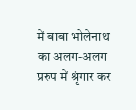में बाबा भोलेनाथ का अलग-अलग प्ररुप में श्रृंगार कर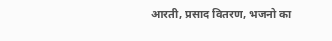आरती, प्रसाद वितरण, भजनो का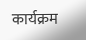कार्यक्रम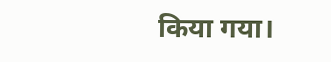किया गया।